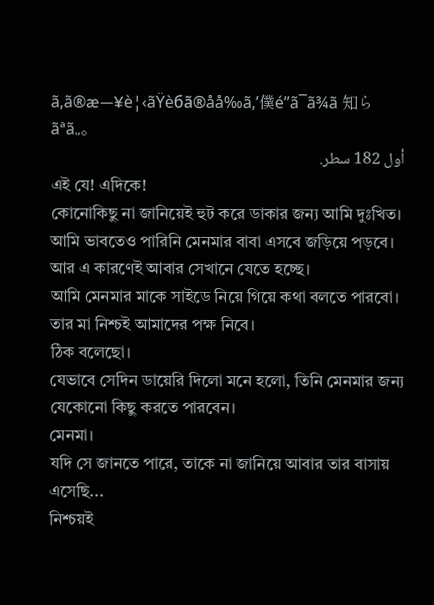ã‚ã®æ—¥è¦‹ãŸèбã®åå‰ã‚’僕é”ã¯ã¾ã 知らãªã„。
أول 182 سطر.
এই যে! এদিকে!
কোনোকিছু না জানিয়েই হুট করে ডাকার জন্য আমি দুঃখিত।
আমি ভাবতেও পারিনি মেনমার বাবা এসবে জড়িয়ে পড়বে।
আর এ কারণেই আবার সেখানে যেতে হচ্ছে।
আমি মেনমার মাকে সাইডে নিয়ে গিয়ে কথা বলতে পারবো।
তার মা নিশ্চই আমাদের পক্ষ নিবে।
ঠিক বলেছো।
যেভাবে সেদিন ডায়েরি দিলো মনে হলো, তিনি মেনমার জন্য যেকোনো কিছু করতে পারবেন।
মেনমা।
যদি সে জানতে পারে, তাকে না জানিয়ে আবার তার বাসায় এসেছি...
নিশ্চয়ই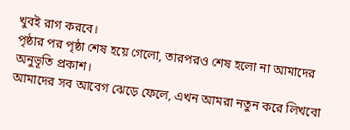খুবই রাগ করবে।
পৃষ্ঠার পর পৃষ্ঠা শেষ হয়ে গেলো, তারপরও শেষ হলো না আমাদের অনুভূতি প্রকাশ।
আমাদের সব আবেগ ঝেড়ে ফেলে, এখন আমরা নতুন করে লিখবো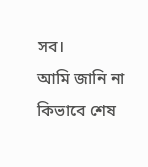সব।
আমি জানি না কিভাবে শেষ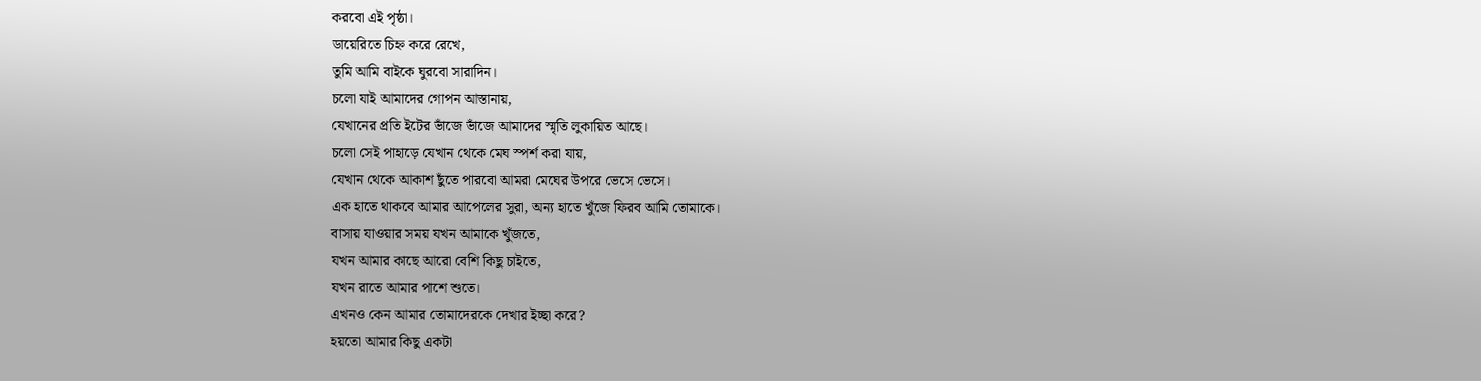করবো এই পৃষ্ঠা।
ডায়েরিতে চিহ্ন করে রেখে,
তুমি আমি বাইকে ঘুরবো সারাদিন।
চলো যাই আমাদের গোপন আস্তানায়,
যেখানের প্রতি ইটের ভাঁজে ভাঁজে আমাদের স্মৃতি লুকায়িত আছে।
চলো সেই পাহাড়ে যেখান থেকে মেঘ স্পর্শ করা যায়,
যেখান থেকে আকাশ ছুঁতে পারবো আমরা মেঘের উপরে ভেসে ভেসে।
এক হাতে থাকবে আমার আপেলের সুরা, অন্য হাতে খুঁজে ফিরব আমি তোমাকে।
বাসায় যাওয়ার সময় যখন আমাকে খুঁজতে,
যখন আমার কাছে আরো বেশি কিছু চাইতে,
যখন রাতে আমার পাশে শুতে।
এখনও কেন আমার তোমাদেরকে দেখার ইচ্ছা করে?
হয়তো আমার কিছু একটা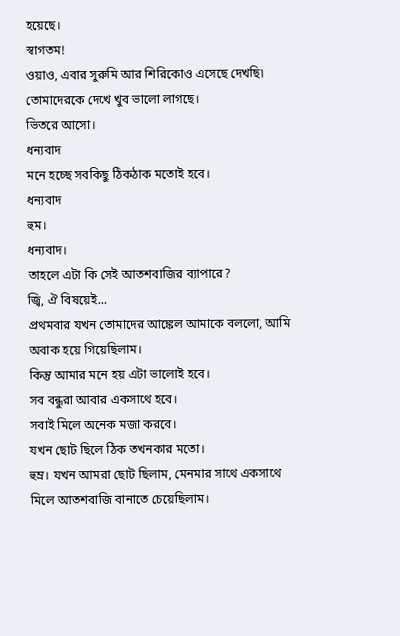হয়েছে।
স্বাগতম!
ওয়াও, এবার সুরুমি আর শিরিকোও এসেছে দেখছি৷ তোমাদেরকে দেখে খুব ভালো লাগছে।
ভিতরে আসো।
ধন্যবাদ
মনে হচ্ছে সবকিছু ঠিকঠাক মতোই হবে।
ধন্যবাদ
হুম।
ধন্যবাদ।
তাহলে এটা কি সেই আতশবাজির ব্যাপারে?
জ্বি, ঐ বিষয়েই...
প্রথমবার যখন তোমাদের আঙ্কেল আমাকে বললো, আমি অবাক হয়ে গিয়েছিলাম।
কিন্তু আমার মনে হয় এটা ভালোই হবে।
সব বন্ধুরা আবার একসাথে হবে।
সবাই মিলে অনেক মজা করবে।
যখন ছোট ছিলে ঠিক তখনকার মতো।
হুম্র। যখন আমরা ছোট ছিলাম, মেনমার সাথে একসাথে মিলে আতশবাজি বানাতে চেয়েছিলাম।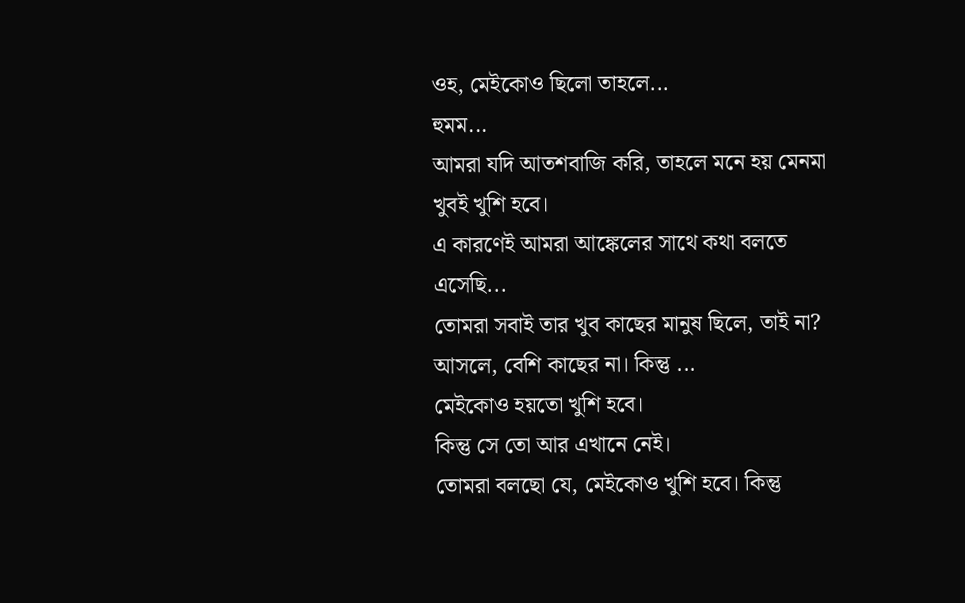ওহ, মেইকোও ছিলো তাহলে...
হুমম...
আমরা যদি আতশবাজি করি, তাহলে মনে হয় মেনমা খুবই খুশি হবে।
এ কারণেই আমরা আঙ্কেলের সাথে কথা বলতে এসেছি...
তোমরা সবাই তার খুব কাছের মানুষ ছিলে, তাই না?
আসলে, বেশি কাছের না। কিন্তু ...
মেইকোও হয়তো খুশি হবে।
কিন্তু সে তো আর এখানে নেই।
তোমরা বলছো যে, মেইকোও খুশি হবে। কিন্তু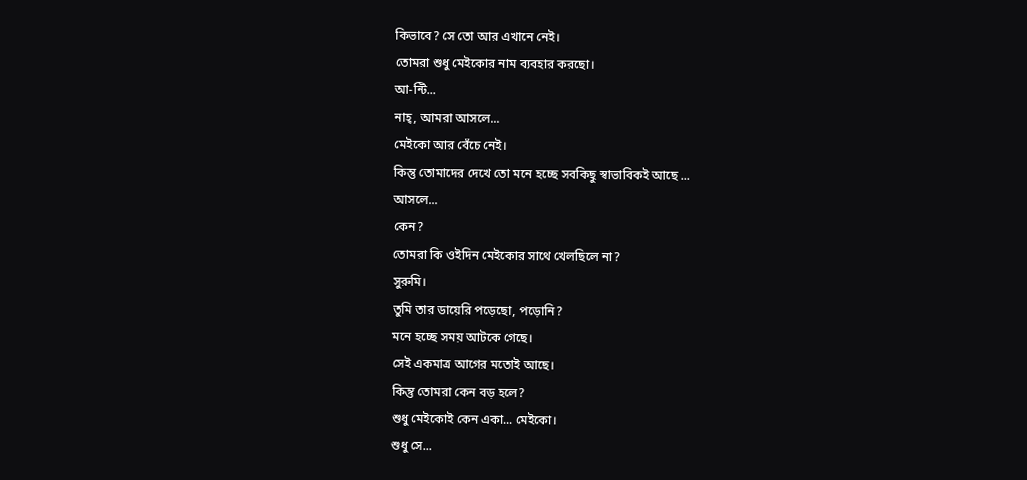কিভাবে? সে তো আর এখানে নেই।
তোমরা শুধু মেইকোর নাম ব্যবহার করছো।
আ-ন্টি...
নাহ্, আমরা আসলে...
মেইকো আর বেঁচে নেই।
কিন্তু তোমাদের দেখে তো মনে হচ্ছে সবকিছু স্বাভাবিকই আছে ...
আসলে...
কেন?
তোমরা কি ওইদিন মেইকোর সাথে খেলছিলে না?
সুরুমি।
তুমি তার ডায়েরি পড়েছো, পড়োনি?
মনে হচ্ছে সময় আটকে গেছে।
সেই একমাত্র আগের মতোই আছে।
কিন্তু তোমরা কেন বড় হলে?
শুধু মেইকোই কেন একা... মেইকো।
শুধু সে...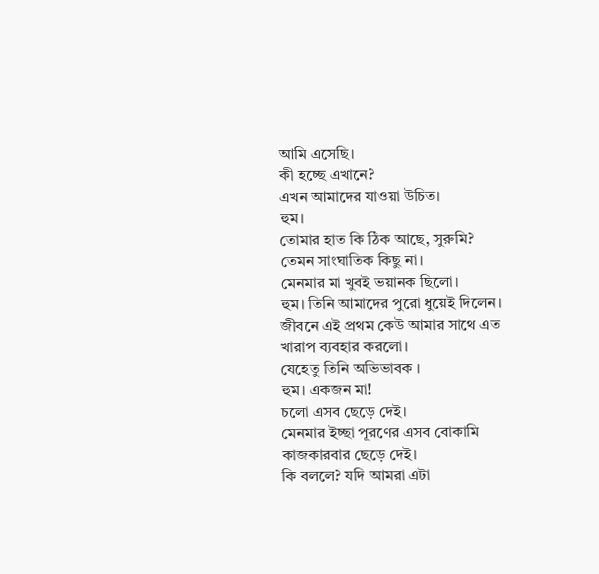আমি এসেছি।
কী হচ্ছে এখানে?
এখন আমাদের যাওয়া উচিত।
হুম।
তোমার হাত কি ঠিক আছে, সুরুমি?
তেমন সাংঘাতিক কিছু না।
মেনমার মা খুবই ভয়ানক ছিলো।
হুম। তিনি আমাদের পুরো ধুয়েই দিলেন।
জীবনে এই প্রথম কেউ আমার সাথে এত খারাপ ব্যবহার করলো।
যেহেতু তিনি অভিভাবক ।
হুম। একজন মা!
চলো এসব ছেড়ে দেই।
মেনমার ইচ্ছা পূরণের এসব বোকামি কাজকারবার ছেড়ে দেই।
কি বললে? যদি আমরা এটা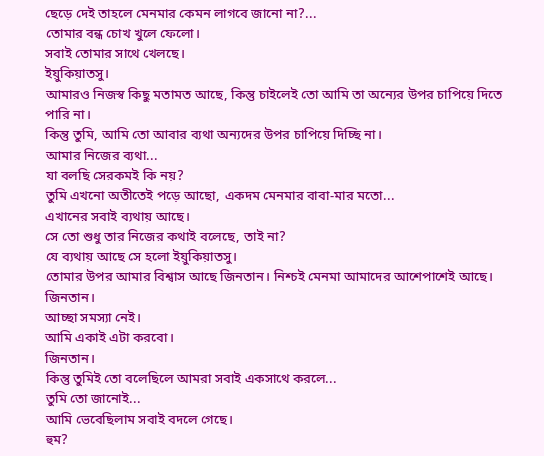ছেড়ে দেই তাহলে মেনমার কেমন লাগবে জানো না?...
তোমার বন্ধ চোখ খুলে ফেলো।
সবাই তোমার সাথে খেলছে।
ইয়ুকিয়াতসু।
আমারও নিজস্ব কিছু মতামত আছে, কিন্তু চাইলেই তো আমি তা অন্যের উপর চাপিয়ে দিতে পারি না।
কিন্তু তুমি, আমি তো আবার ব্যথা অন্যদের উপর চাপিয়ে দিচ্ছি না।
আমার নিজের ব্যথা...
যা বলছি সেরকমই কি নয়?
তুমি এখনো অতীতেই পড়ে আছো, একদম মেনমার বাবা-মার মতো...
এখানের সবাই ব্যথায় আছে।
সে তো শুধু তার নিজের কথাই বলেছে, তাই না?
যে ব্যথায় আছে সে হলো ইয়ুকিয়াতসু।
তোমার উপর আমার বিশ্বাস আছে জিনতান। নিশ্চই মেনমা আমাদের আশেপাশেই আছে।
জিনতান।
আচ্ছা সমস্যা নেই।
আমি একাই এটা করবো।
জিনতান।
কিন্তু তুমিই তো বলেছিলে আমরা সবাই একসাথে করলে...
তুমি তো জানোই...
আমি ভেবেছিলাম সবাই বদলে গেছে।
হুম?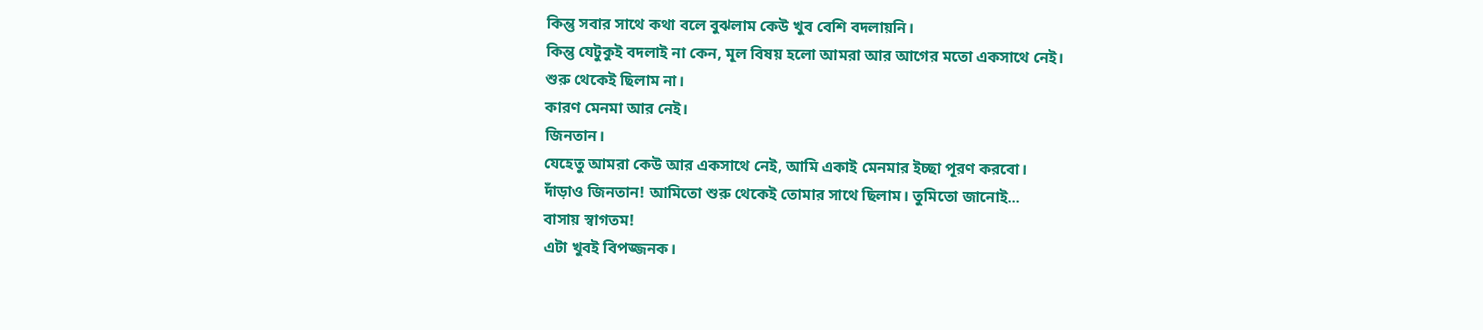কিন্তু সবার সাথে কথা বলে বুঝলাম কেউ খুব বেশি বদলায়নি।
কিন্তু যেটুকুই বদলাই না কেন, মূল বিষয় হলো আমরা আর আগের মতো একসাথে নেই।
শুরু থেকেই ছিলাম না।
কারণ মেনমা আর নেই।
জিনতান।
যেহেতু আমরা কেউ আর একসাথে নেই, আমি একাই মেনমার ইচ্ছা পূরণ করবো।
দাঁড়াও জিনতান! আমিতো শুরু থেকেই তোমার সাথে ছিলাম। তুমিতো জানোই...
বাসায় স্বাগতম!
এটা খুবই বিপজ্জনক।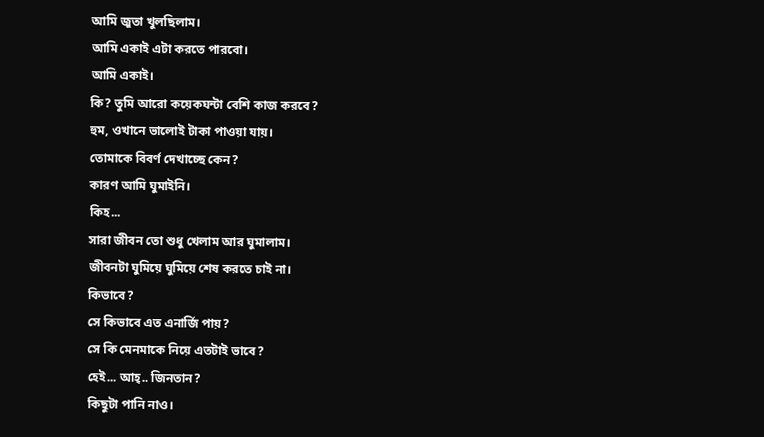আমি জুতা খুলছিলাম।
আমি একাই এটা করতে পারবো।
আমি একাই।
কি? তুমি আরো কয়েকঘন্টা বেশি কাজ করবে?
হুম, ওখানে ভালোই টাকা পাওয়া যায়।
তোমাকে বিবর্ণ দেখাচ্ছে কেন?
কারণ আমি ঘুমাইনি।
কিহ...
সারা জীবন তো শুধু খেলাম আর ঘুমালাম।
জীবনটা ঘুমিয়ে ঘুমিয়ে শেষ করতে চাই না।
কিভাবে?
সে কিভাবে এত এনার্জি পায়?
সে কি মেনমাকে নিয়ে এতটাই ভাবে?
হেই... আহ্.. জিনতান?
কিছুটা পানি নাও।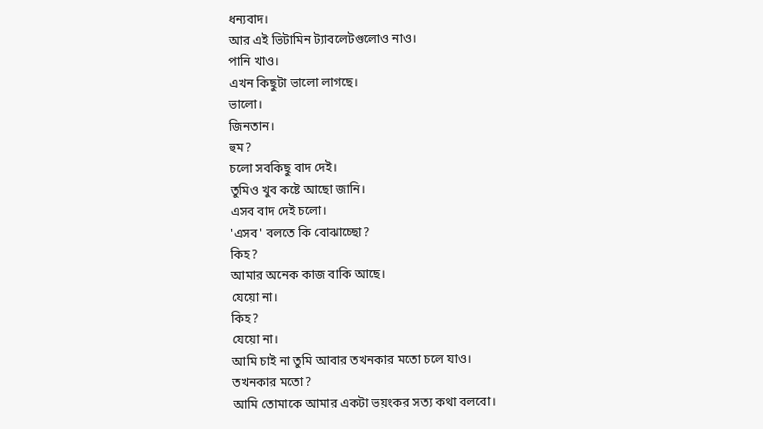ধন্যবাদ।
আর এই ভিটামিন ট্যাবলেটগুলোও নাও।
পানি খাও।
এখন কিছুটা ভালো লাগছে।
ভালো।
জিনতান।
হুম?
চলো সবকিছু বাদ দেই।
তুমিও খুব কষ্টে আছো জানি।
এসব বাদ দেই চলো।
'এসব' বলতে কি বোঝাচ্ছো?
কিহ?
আমার অনেক কাজ বাকি আছে।
যেয়ো না।
কিহ?
যেয়ো না।
আমি চাই না তুমি আবার তখনকার মতো চলে যাও।
তখনকার মতো?
আমি তোমাকে আমার একটা ভয়ংকর সত্য কথা বলবো।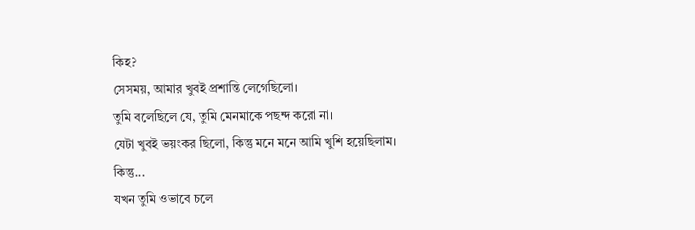কিহ?
সেসময়, আমার খুবই প্রশান্তি লেগেছিলো।
তুমি বলেছিলে যে, তুমি মেনমাকে পছন্দ করো না।
যেটা খুবই ভয়ংকর ছিলো, কিন্তু মনে মনে আমি খুশি হয়েছিলাম।
কিন্তু...
যখন তুমি ওভাবে চলে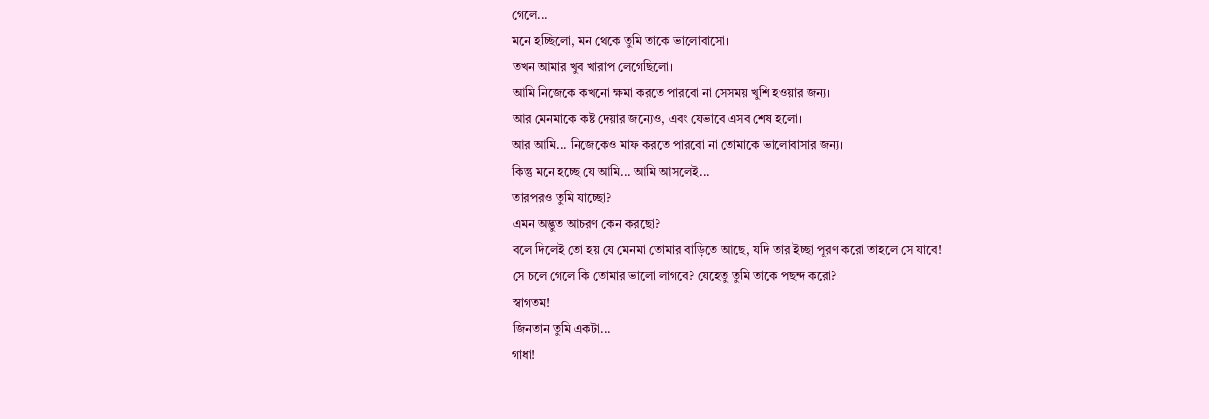গেলে...
মনে হচ্ছিলো, মন থেকে তুমি তাকে ভালোবাসো।
তখন আমার খুব খারাপ লেগেছিলো।
আমি নিজেকে কখনো ক্ষমা করতে পারবো না সেসময় খুশি হওয়ার জন্য।
আর মেনমাকে কষ্ট দেয়ার জন্যেও, এবং যেভাবে এসব শেষ হলো।
আর আমি... নিজেকেও মাফ করতে পারবো না তোমাকে ভালোবাসার জন্য।
কিন্তু মনে হচ্ছে যে আমি... আমি আসলেই...
তারপরও তুমি যাচ্ছো?
এমন অদ্ভুত আচরণ কেন করছো?
বলে দিলেই তো হয় যে মেনমা তোমার বাড়িতে আছে, যদি তার ইচ্ছা পূরণ করো তাহলে সে যাবে!
সে চলে গেলে কি তোমার ভালো লাগবে? যেহেতু তুমি তাকে পছন্দ করো?
স্বাগতম!
জিনতান তুমি একটা...
গাধা!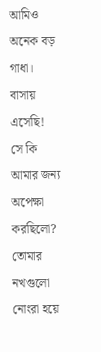আমিও অনেক বড় গাধা।
বাসায় এসেছি!
সে কি আমার জন্য অপেক্ষা করছিলো?
তোমার নখগুলো নোংরা হয়ে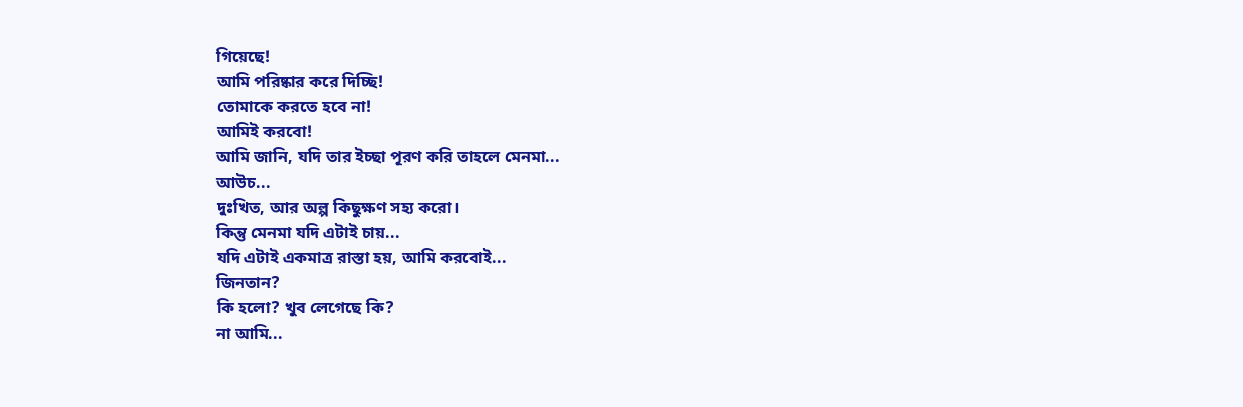গিয়েছে!
আমি পরিষ্কার করে দিচ্ছি!
তোমাকে করতে হবে না!
আমিই করবো!
আমি জানি, যদি তার ইচ্ছা পূরণ করি তাহলে মেনমা...
আউচ...
দুঃখিত, আর অল্প কিছুক্ষণ সহ্য করো।
কিন্তু মেনমা যদি এটাই চায়...
যদি এটাই একমাত্র রাস্তা হয়, আমি করবোই...
জিনতান?
কি হলো? খুব লেগেছে কি?
না আমি...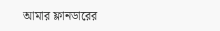আমার ফ্লানডারের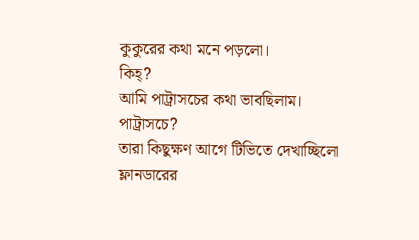কুকুরের কথা মনে পড়লো।
কিহ্?
আমি পাট্রাসচের কথা ভাবছিলাম।
পাট্রাসচে?
তারা কিছুক্ষণ আগে টিভিতে দেখাচ্ছিলো ফ্লানডারের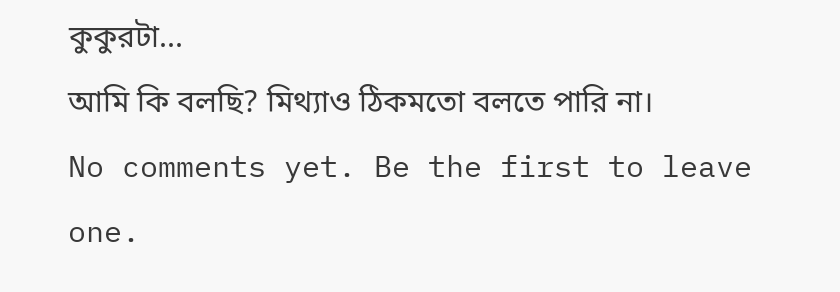কুকুরটা...
আমি কি বলছি? মিথ্যাও ঠিকমতো বলতে পারি না।
No comments yet. Be the first to leave one.